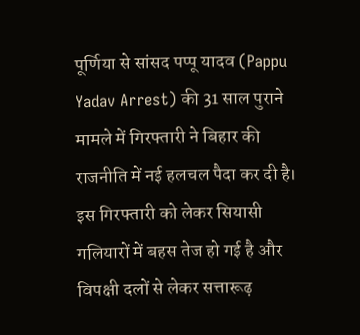पूर्णिया से सांसद पप्पू यादव (Pappu Yadav Arrest) की 31 साल पुराने मामले में गिरफ्तारी ने बिहार की राजनीति में नई हलचल पैदा कर दी है। इस गिरफ्तारी को लेकर सियासी गलियारों में बहस तेज हो गई है और विपक्षी दलों से लेकर सत्तारूढ़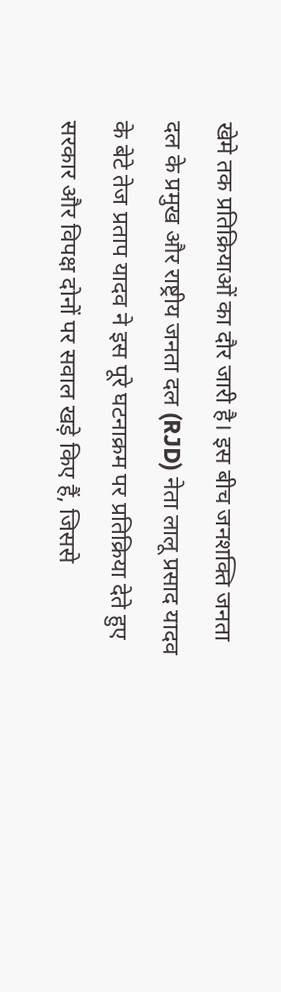खेमे तक प्रतिक्रियाओं का दौर जारी है। इस बीच जनशक्ति जनता दल के प्रमुख और राष्ट्रीय जनता दल (RJD) नेता लालू प्रसाद यादव के बेटे तेज प्रताप यादव ने इस पूरे घटनाक्रम पर प्रतिक्रिया देते हुए सरकार और विपक्ष दोनों पर सवाल खड़े किए हैं, जिससे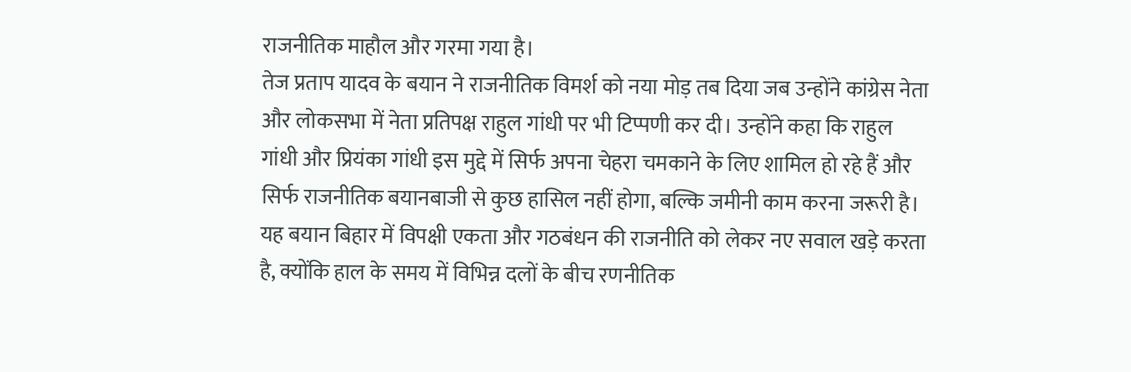राजनीतिक माहौल और गरमा गया है।
तेज प्रताप यादव के बयान ने राजनीतिक विमर्श को नया मोड़ तब दिया जब उन्होंने कांग्रेस नेता और लोकसभा में नेता प्रतिपक्ष राहुल गांधी पर भी टिप्पणी कर दी। उन्होंने कहा कि राहुल गांधी और प्रियंका गांधी इस मुद्दे में सिर्फ अपना चेहरा चमकाने के लिए शामिल हो रहे हैं और सिर्फ राजनीतिक बयानबाजी से कुछ हासिल नहीं होगा, बल्कि जमीनी काम करना जरूरी है। यह बयान बिहार में विपक्षी एकता और गठबंधन की राजनीति को लेकर नए सवाल खड़े करता है, क्योंकि हाल के समय में विभिन्न दलों के बीच रणनीतिक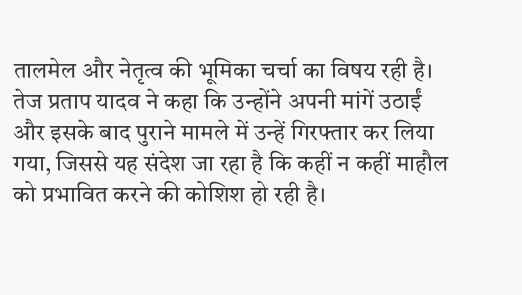तालमेल और नेतृत्व की भूमिका चर्चा का विषय रही है।
तेज प्रताप यादव ने कहा कि उन्होंने अपनी मांगें उठाईं और इसके बाद पुराने मामले में उन्हें गिरफ्तार कर लिया गया, जिससे यह संदेश जा रहा है कि कहीं न कहीं माहौल को प्रभावित करने की कोशिश हो रही है।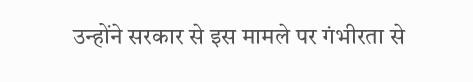उन्होंने सरकार से इस मामले पर गंभीरता से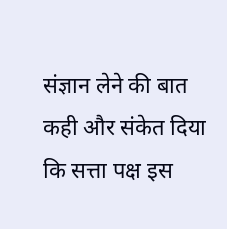संज्ञान लेने की बात कही और संकेत दिया कि सत्ता पक्ष इस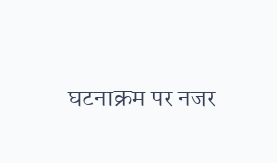घटनाक्रम पर नजर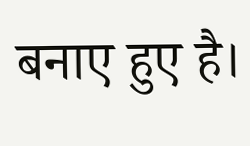बनाए हुए है।